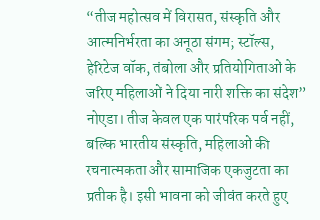“तीज महोत्सव में विरासत, संस्कृति और आत्मनिर्भरता का अनूठा संगम; स्टॉल्स, हेरिटेज वॉक, तंबोला और प्रतियोगिताओं के जरिए महिलाओं ने दिया नारी शक्ति का संदेश”
नोएडा। तीज केवल एक पारंपरिक पर्व नहीं, बल्कि भारतीय संस्कृति, महिलाओं की रचनात्मकता और सामाजिक एकजुटता का प्रतीक है। इसी भावना को जीवंत करते हुए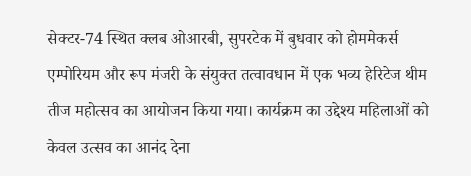सेक्टर-74 स्थित क्लब ओआरबी, सुपरटेक में बुधवार को होममेकर्स एम्पोरियम और रूप मंजरी के संयुक्त तत्वावधान में एक भव्य हेरिटेज थीम तीज महोत्सव का आयोजन किया गया। कार्यक्रम का उद्देश्य महिलाओं को केवल उत्सव का आनंद देना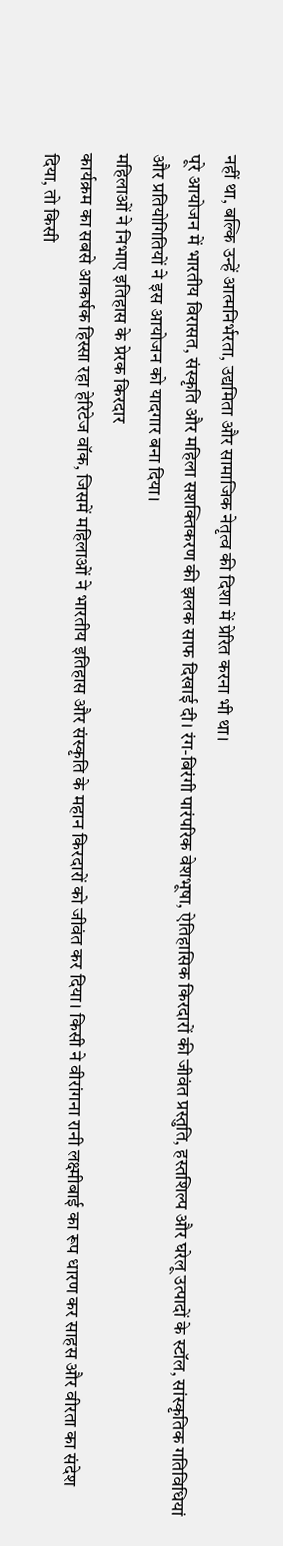नहीं था, बल्कि उन्हें आत्मनिर्भरता, उद्यमिता और सामाजिक नेतृत्व की दिशा में प्रेरित करना भी था।
पूरे आयोजन में भारतीय विरासत, संस्कृति और महिला सशक्तिकरण की झलक साफ दिखाई दी। रंग-बिरंगी पारंपरिक वेशभूषा, ऐतिहासिक किरदारों की जीवंत प्रस्तुति, हस्तशिल्प और घरेलू उत्पादों के स्टॉल, सांस्कृतिक गतिविधियां और प्रतियोगितियों ने इस आयोजन को यादगार बना दिया।
महिलाओं ने निभाए इतिहास के प्रेरक किरदार
कार्यक्रम का सबसे आकर्षक हिस्सा रहा हेरिटेज वॉक, जिसमें महिलाओं ने भारतीय इतिहास और संस्कृति के महान किरदारों को जीवंत कर दिया। किसी ने वीरांगना रानी लक्ष्मीबाई का रूप धारण कर साहस और वीरता का संदेश दिया, तो किसी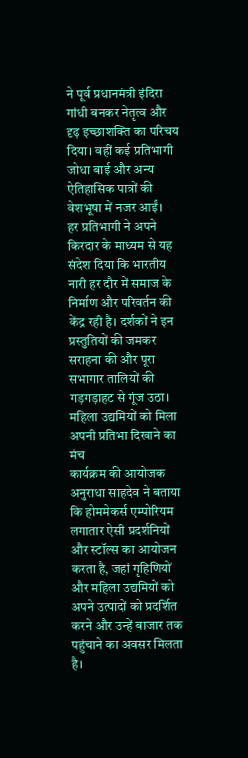ने पूर्व प्रधानमंत्री इंदिरा गांधी बनकर नेतृत्व और दृढ़ इच्छाशक्ति का परिचय दिया। वहीं कई प्रतिभागी जोधा बाई और अन्य ऐतिहासिक पात्रों की वेशभूषा में नजर आईं।
हर प्रतिभागी ने अपने किरदार के माध्यम से यह संदेश दिया कि भारतीय नारी हर दौर में समाज के निर्माण और परिवर्तन की केंद्र रही है। दर्शकों ने इन प्रस्तुतियों की जमकर सराहना की और पूरा सभागार तालियों की गड़गड़ाहट से गूंज उठा।
महिला उद्यमियों को मिला अपनी प्रतिभा दिखाने का मंच
कार्यक्रम की आयोजक अनुराधा साहदेव ने बताया कि होममेकर्स एम्पोरियम लगातार ऐसी प्रदर्शनियों और स्टॉल्स का आयोजन करता है, जहां गृहिणियों और महिला उद्यमियों को अपने उत्पादों को प्रदर्शित करने और उन्हें बाजार तक पहुंचाने का अवसर मिलता है।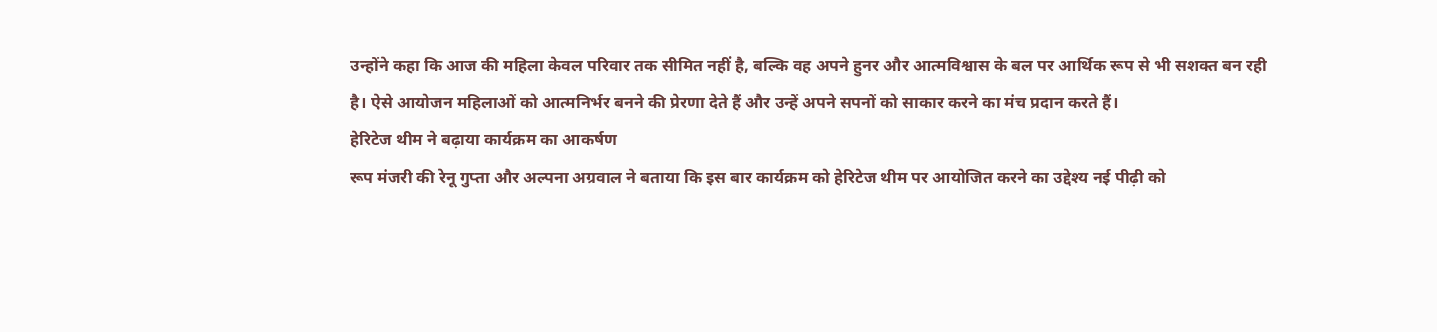उन्होंने कहा कि आज की महिला केवल परिवार तक सीमित नहीं है, बल्कि वह अपने हुनर और आत्मविश्वास के बल पर आर्थिक रूप से भी सशक्त बन रही है। ऐसे आयोजन महिलाओं को आत्मनिर्भर बनने की प्रेरणा देते हैं और उन्हें अपने सपनों को साकार करने का मंच प्रदान करते हैं।
हेरिटेज थीम ने बढ़ाया कार्यक्रम का आकर्षण
रूप मंजरी की रेनू गुप्ता और अल्पना अग्रवाल ने बताया कि इस बार कार्यक्रम को हेरिटेज थीम पर आयोजित करने का उद्देश्य नई पीढ़ी को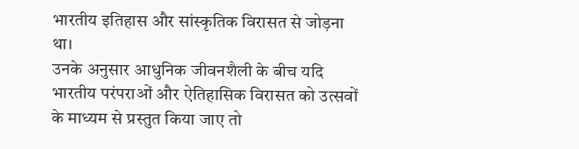भारतीय इतिहास और सांस्कृतिक विरासत से जोड़ना था।
उनके अनुसार आधुनिक जीवनशैली के बीच यदि भारतीय परंपराओं और ऐतिहासिक विरासत को उत्सवों के माध्यम से प्रस्तुत किया जाए तो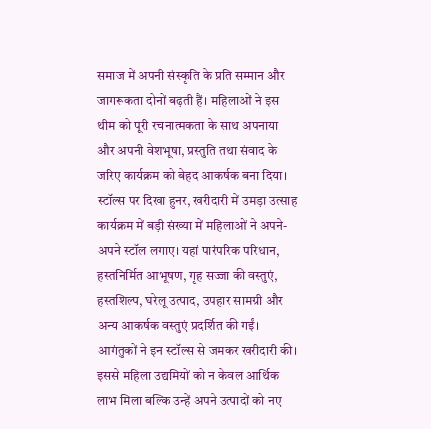समाज में अपनी संस्कृति के प्रति सम्मान और जागरूकता दोनों बढ़ती हैं। महिलाओं ने इस थीम को पूरी रचनात्मकता के साथ अपनाया और अपनी वेशभूषा, प्रस्तुति तथा संवाद के जरिए कार्यक्रम को बेहद आकर्षक बना दिया।
स्टॉल्स पर दिखा हुनर, खरीदारी में उमड़ा उत्साह
कार्यक्रम में बड़ी संख्या में महिलाओं ने अपने-अपने स्टॉल लगाए। यहां पारंपरिक परिधान, हस्तनिर्मित आभूषण, गृह सज्जा की वस्तुएं, हस्तशिल्प, घरेलू उत्पाद, उपहार सामग्री और अन्य आकर्षक वस्तुएं प्रदर्शित की गईं।
आगंतुकों ने इन स्टॉल्स से जमकर खरीदारी की। इससे महिला उद्यमियों को न केवल आर्थिक लाभ मिला बल्कि उन्हें अपने उत्पादों को नए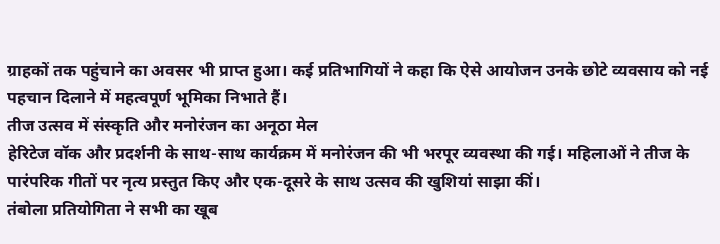ग्राहकों तक पहुंचाने का अवसर भी प्राप्त हुआ। कई प्रतिभागियों ने कहा कि ऐसे आयोजन उनके छोटे व्यवसाय को नई पहचान दिलाने में महत्वपूर्ण भूमिका निभाते हैं।
तीज उत्सव में संस्कृति और मनोरंजन का अनूठा मेल
हेरिटेज वॉक और प्रदर्शनी के साथ-साथ कार्यक्रम में मनोरंजन की भी भरपूर व्यवस्था की गई। महिलाओं ने तीज के पारंपरिक गीतों पर नृत्य प्रस्तुत किए और एक-दूसरे के साथ उत्सव की खुशियां साझा कीं।
तंबोला प्रतियोगिता ने सभी का खूब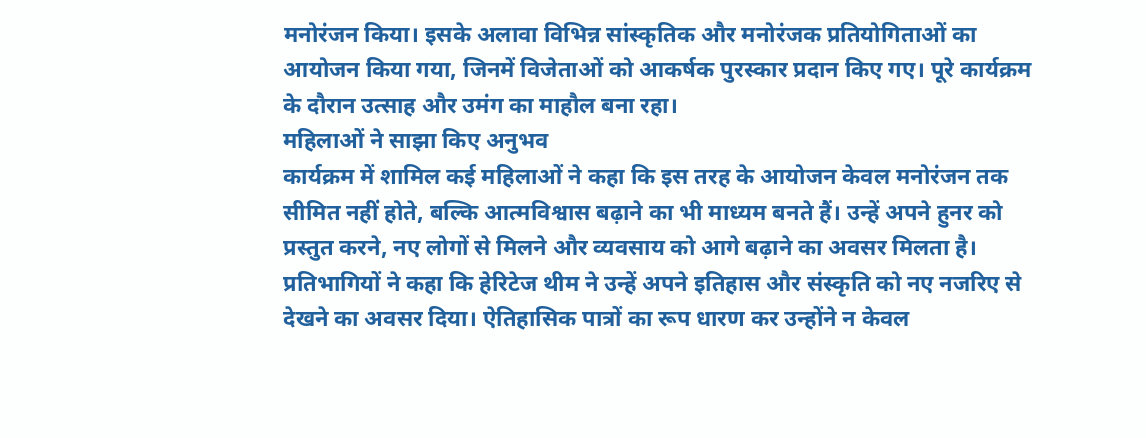मनोरंजन किया। इसके अलावा विभिन्न सांस्कृतिक और मनोरंजक प्रतियोगिताओं का आयोजन किया गया, जिनमें विजेताओं को आकर्षक पुरस्कार प्रदान किए गए। पूरे कार्यक्रम के दौरान उत्साह और उमंग का माहौल बना रहा।
महिलाओं ने साझा किए अनुभव
कार्यक्रम में शामिल कई महिलाओं ने कहा कि इस तरह के आयोजन केवल मनोरंजन तक सीमित नहीं होते, बल्कि आत्मविश्वास बढ़ाने का भी माध्यम बनते हैं। उन्हें अपने हुनर को प्रस्तुत करने, नए लोगों से मिलने और व्यवसाय को आगे बढ़ाने का अवसर मिलता है।
प्रतिभागियों ने कहा कि हेरिटेज थीम ने उन्हें अपने इतिहास और संस्कृति को नए नजरिए से देखने का अवसर दिया। ऐतिहासिक पात्रों का रूप धारण कर उन्होंने न केवल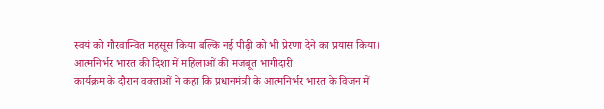स्वयं को गौरवान्वित महसूस किया बल्कि नई पीढ़ी को भी प्रेरणा देने का प्रयास किया।
आत्मनिर्भर भारत की दिशा में महिलाओं की मजबूत भागीदारी
कार्यक्रम के दौरान वक्ताओं ने कहा कि प्रधानमंत्री के आत्मनिर्भर भारत के विजन में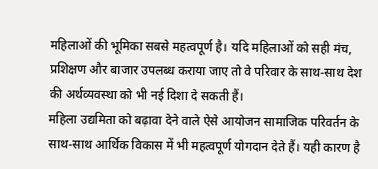महिलाओं की भूमिका सबसे महत्वपूर्ण है। यदि महिलाओं को सही मंच, प्रशिक्षण और बाजार उपलब्ध कराया जाए तो वे परिवार के साथ-साथ देश की अर्थव्यवस्था को भी नई दिशा दे सकती हैं।
महिला उद्यमिता को बढ़ावा देने वाले ऐसे आयोजन सामाजिक परिवर्तन के साथ-साथ आर्थिक विकास में भी महत्वपूर्ण योगदान देते हैं। यही कारण है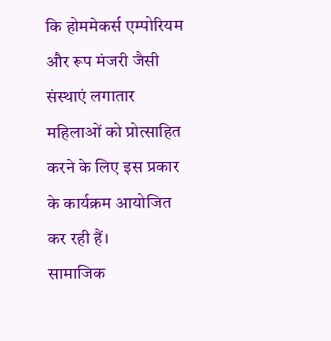कि होममेकर्स एम्पोरियम और रूप मंजरी जैसी संस्थाएं लगातार महिलाओं को प्रोत्साहित करने के लिए इस प्रकार के कार्यक्रम आयोजित कर रही हैं।
सामाजिक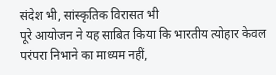संदेश भी, सांस्कृतिक विरासत भी
पूरे आयोजन ने यह साबित किया कि भारतीय त्योहार केवल परंपरा निभाने का माध्यम नहीं,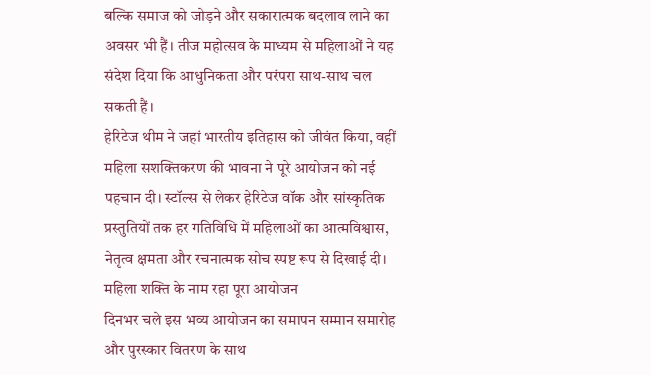बल्कि समाज को जोड़ने और सकारात्मक बदलाव लाने का अवसर भी हैं। तीज महोत्सव के माध्यम से महिलाओं ने यह संदेश दिया कि आधुनिकता और परंपरा साथ-साथ चल सकती हैं।
हेरिटेज थीम ने जहां भारतीय इतिहास को जीवंत किया, वहीं महिला सशक्तिकरण की भावना ने पूरे आयोजन को नई पहचान दी। स्टॉल्स से लेकर हेरिटेज वॉक और सांस्कृतिक प्रस्तुतियों तक हर गतिविधि में महिलाओं का आत्मविश्वास, नेतृत्व क्षमता और रचनात्मक सोच स्पष्ट रूप से दिखाई दी।
महिला शक्ति के नाम रहा पूरा आयोजन
दिनभर चले इस भव्य आयोजन का समापन सम्मान समारोह और पुरस्कार वितरण के साथ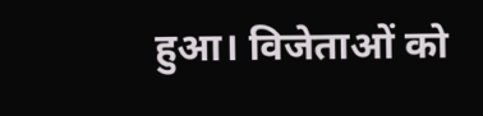हुआ। विजेताओं को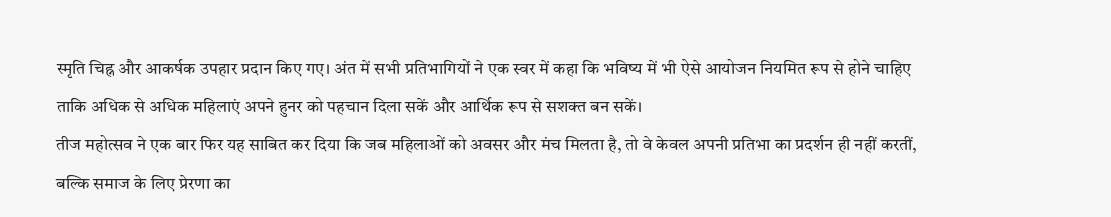स्मृति चिह्न और आकर्षक उपहार प्रदान किए गए। अंत में सभी प्रतिभागियों ने एक स्वर में कहा कि भविष्य में भी ऐसे आयोजन नियमित रूप से होने चाहिए ताकि अधिक से अधिक महिलाएं अपने हुनर को पहचान दिला सकें और आर्थिक रूप से सशक्त बन सकें।
तीज महोत्सव ने एक बार फिर यह साबित कर दिया कि जब महिलाओं को अवसर और मंच मिलता है, तो वे केवल अपनी प्रतिभा का प्रदर्शन ही नहीं करतीं, बल्कि समाज के लिए प्रेरणा का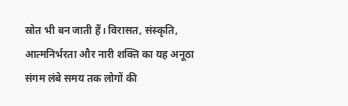स्रोत भी बन जाती हैं। विरासत, संस्कृति, आत्मनिर्भरता और नारी शक्ति का यह अनूठा संगम लंबे समय तक लोगों की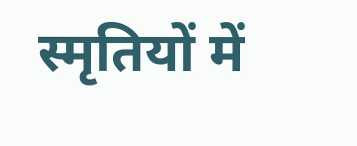स्मृतियों में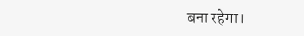बना रहेगा।